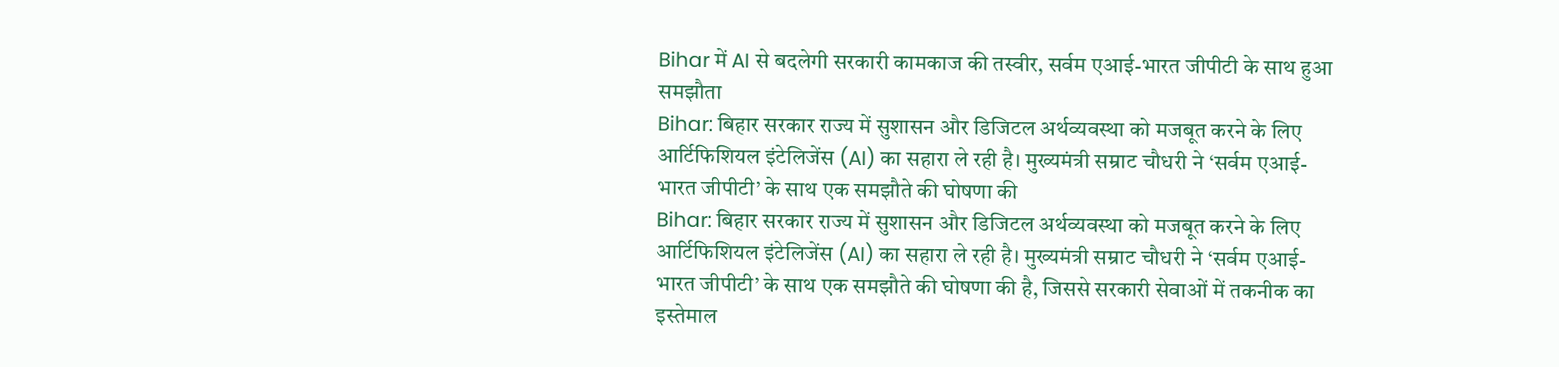Bihar में AI से बदलेगी सरकारी कामकाज की तस्वीर, सर्वम एआई-भारत जीपीटी के साथ हुआ समझौता
Bihar: बिहार सरकार राज्य में सुशासन और डिजिटल अर्थव्यवस्था को मजबूत करने के लिए आर्टिफिशियल इंटेलिजेंस (AI) का सहारा ले रही है। मुख्यमंत्री सम्राट चौधरी ने ‘सर्वम एआई-भारत जीपीटी’ के साथ एक समझौते की घोषणा की
Bihar: बिहार सरकार राज्य में सुशासन और डिजिटल अर्थव्यवस्था को मजबूत करने के लिए आर्टिफिशियल इंटेलिजेंस (AI) का सहारा ले रही है। मुख्यमंत्री सम्राट चौधरी ने ‘सर्वम एआई-भारत जीपीटी’ के साथ एक समझौते की घोषणा की है, जिससे सरकारी सेवाओं में तकनीक का इस्तेमाल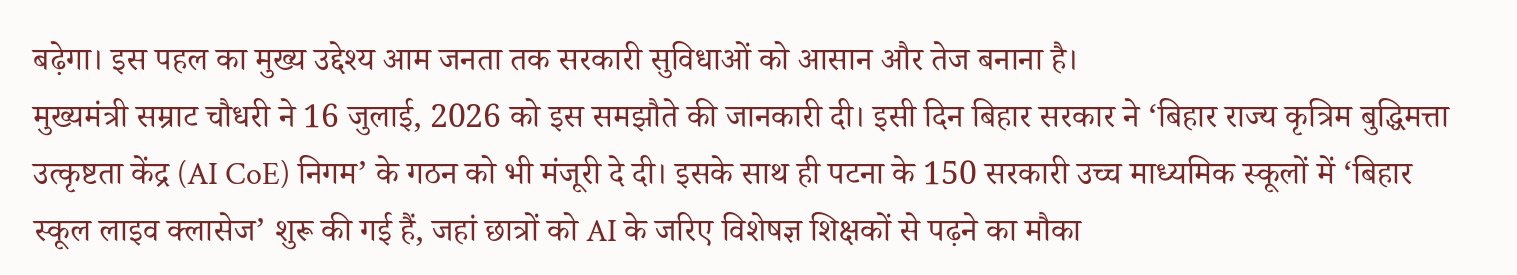बढ़ेगा। इस पहल का मुख्य उद्देश्य आम जनता तक सरकारी सुविधाओं को आसान और तेज बनाना है।
मुख्यमंत्री सम्राट चौधरी ने 16 जुलाई, 2026 को इस समझौते की जानकारी दी। इसी दिन बिहार सरकार ने ‘बिहार राज्य कृत्रिम बुद्धिमत्ता उत्कृष्टता केंद्र (AI CoE) निगम’ के गठन को भी मंजूरी दे दी। इसके साथ ही पटना के 150 सरकारी उच्च माध्यमिक स्कूलों में ‘बिहार स्कूल लाइव क्लासेज’ शुरू की गई हैं, जहां छात्रों को AI के जरिए विशेषज्ञ शिक्षकों से पढ़ने का मौका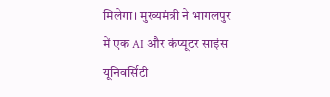मिलेगा। मुख्यमंत्री ने भागलपुर में एक AI और कंप्यूटर साइंस यूनिवर्सिटी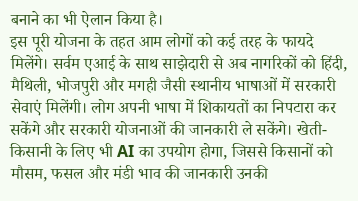बनाने का भी ऐलान किया है।
इस पूरी योजना के तहत आम लोगों को कई तरह के फायदे मिलेंगे। सर्वम एआई के साथ साझेदारी से अब नागरिकों को हिंदी, मैथिली, भोजपुरी और मगही जैसी स्थानीय भाषाओं में सरकारी सेवाएं मिलेंगी। लोग अपनी भाषा में शिकायतों का निपटारा कर सकेंगे और सरकारी योजनाओं की जानकारी ले सकेंगे। खेती-किसानी के लिए भी AI का उपयोग होगा, जिससे किसानों को मौसम, फसल और मंडी भाव की जानकारी उनकी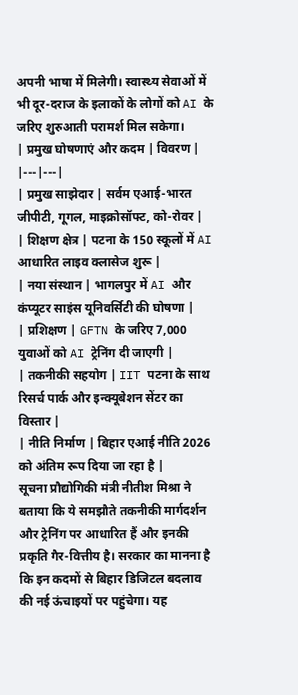अपनी भाषा में मिलेगी। स्वास्थ्य सेवाओं में भी दूर-दराज के इलाकों के लोगों को AI के जरिए शुरुआती परामर्श मिल सकेगा।
| प्रमुख घोषणाएं और कदम | विवरण |
|---|---|
| प्रमुख साझेदार | सर्वम एआई-भारत जीपीटी, गूगल, माइक्रोसॉफ्ट, को-रोवर |
| शिक्षण क्षेत्र | पटना के 150 स्कूलों में AI आधारित लाइव क्लासेज शुरू |
| नया संस्थान | भागलपुर में AI और कंप्यूटर साइंस यूनिवर्सिटी की घोषणा |
| प्रशिक्षण | GFTN के जरिए 7,000 युवाओं को AI ट्रेनिंग दी जाएगी |
| तकनीकी सहयोग | IIT पटना के साथ रिसर्च पार्क और इन्क्यूबेशन सेंटर का विस्तार |
| नीति निर्माण | बिहार एआई नीति 2026 को अंतिम रूप दिया जा रहा है |
सूचना प्रौद्योगिकी मंत्री नीतीश मिश्रा ने बताया कि ये समझौते तकनीकी मार्गदर्शन और ट्रेनिंग पर आधारित हैं और इनकी प्रकृति गैर-वित्तीय है। सरकार का मानना है कि इन कदमों से बिहार डिजिटल बदलाव की नई ऊंचाइयों पर पहुंचेगा। यह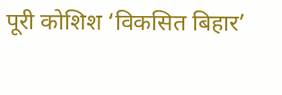पूरी कोशिश ‘विकसित बिहार’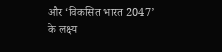और ‘विकसित भारत 2047’ के लक्ष्य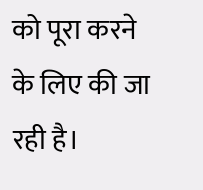को पूरा करने के लिए की जा रही है।